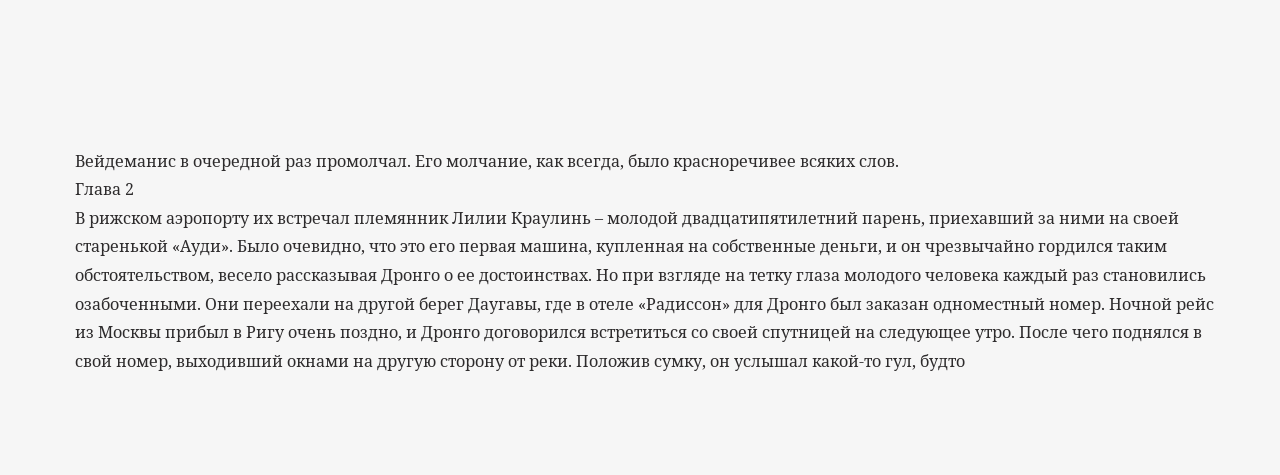Вейдеманис в очередной раз промолчал. Его молчание, как всегда, было красноречивее всяких слов.
Глава 2
В рижском аэропорту их встречал племянник Лилии Краулинь – молодой двадцатипятилетний парень, приехавший за ними на своей старенькой «Ауди». Было очевидно, что это его первая машина, купленная на собственные деньги, и он чрезвычайно гордился таким обстоятельством, весело рассказывая Дронго о ее достоинствах. Но при взгляде на тетку глаза молодого человека каждый раз становились озабоченными. Они переехали на другой берег Даугавы, где в отеле «Радиссон» для Дронго был заказан одноместный номер. Ночной рейс из Москвы прибыл в Ригу очень поздно, и Дронго договорился встретиться со своей спутницей на следующее утро. После чего поднялся в свой номер, выходивший окнами на другую сторону от реки. Положив сумку, он услышал какой-то гул, будто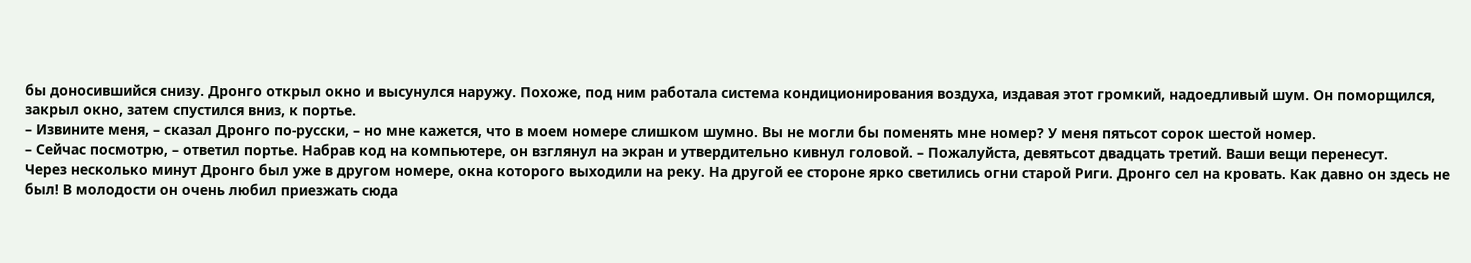бы доносившийся снизу. Дронго открыл окно и высунулся наружу. Похоже, под ним работала система кондиционирования воздуха, издавая этот громкий, надоедливый шум. Он поморщился, закрыл окно, затем спустился вниз, к портье.
– Извините меня, – сказал Дронго по-русски, – но мне кажется, что в моем номере слишком шумно. Вы не могли бы поменять мне номер? У меня пятьсот сорок шестой номер.
– Сейчас посмотрю, – ответил портье. Набрав код на компьютере, он взглянул на экран и утвердительно кивнул головой. – Пожалуйста, девятьсот двадцать третий. Ваши вещи перенесут.
Через несколько минут Дронго был уже в другом номере, окна которого выходили на реку. На другой ее стороне ярко светились огни старой Риги. Дронго сел на кровать. Как давно он здесь не был! В молодости он очень любил приезжать сюда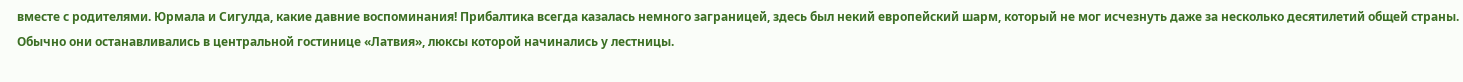вместе с родителями. Юрмала и Сигулда, какие давние воспоминания! Прибалтика всегда казалась немного заграницей, здесь был некий европейский шарм, который не мог исчезнуть даже за несколько десятилетий общей страны. Обычно они останавливались в центральной гостинице «Латвия», люксы которой начинались у лестницы.